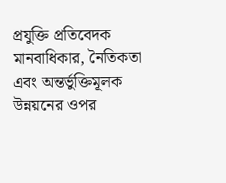প্রযুক্তি প্রতিবেদক
মানবাধিকার, নৈতিকতা এবং অন্তর্ভুক্তিমূলক উন্নয়নের ওপর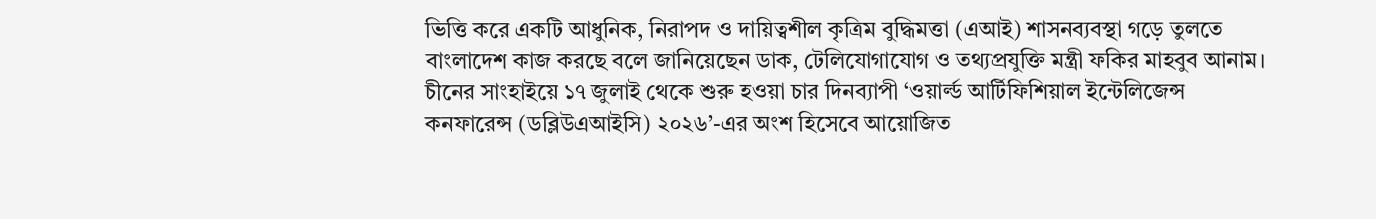ভিত্তি করে একটি আধুনিক, নিরাপদ ও দায়িত্বশীল কৃত্রিম বুদ্ধিমত্তা (এআই) শাসনব্যবস্থা গড়ে তুলতে বাংলাদেশ কাজ করছে বলে জানিয়েছেন ডাক, টেলিযোগাযোগ ও তথ্যপ্রযুক্তি মন্ত্রী ফকির মাহবুব আনাম।
চীনের সাংহাইয়ে ১৭ জুলাই থেকে শুরু হওয়া চার দিনব্যাপী ‘ওয়ার্ল্ড আর্টিফিশিয়াল ইন্টেলিজেন্স কনফারেন্স (ডব্লিউএআইসি) ২০২৬’-এর অংশ হিসেবে আয়োজিত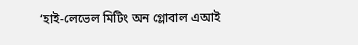‘হাই-লেভেল মিটিং অন গ্লোবাল এআই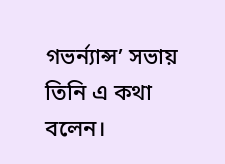গভর্ন্যান্স’ সভায় তিনি এ কথা বলেন।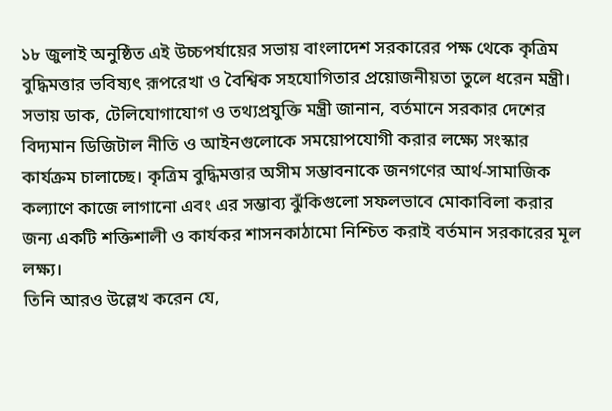১৮ জুলাই অনুষ্ঠিত এই উচ্চপর্যায়ের সভায় বাংলাদেশ সরকারের পক্ষ থেকে কৃত্রিম বুদ্ধিমত্তার ভবিষ্যৎ রূপরেখা ও বৈশ্বিক সহযোগিতার প্রয়োজনীয়তা তুলে ধরেন মন্ত্রী।
সভায় ডাক, টেলিযোগাযোগ ও তথ্যপ্রযুক্তি মন্ত্রী জানান, বর্তমানে সরকার দেশের বিদ্যমান ডিজিটাল নীতি ও আইনগুলোকে সময়োপযোগী করার লক্ষ্যে সংস্কার কার্যক্রম চালাচ্ছে। কৃত্রিম বুদ্ধিমত্তার অসীম সম্ভাবনাকে জনগণের আর্থ-সামাজিক কল্যাণে কাজে লাগানো এবং এর সম্ভাব্য ঝুঁকিগুলো সফলভাবে মোকাবিলা করার জন্য একটি শক্তিশালী ও কার্যকর শাসনকাঠামো নিশ্চিত করাই বর্তমান সরকারের মূল লক্ষ্য।
তিনি আরও উল্লেখ করেন যে,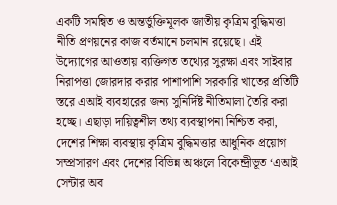একটি সমন্বিত ও অন্তর্ভুক্তিমূলক জাতীয় কৃত্রিম বুদ্ধিমত্তা নীতি প্রণয়নের কাজ বর্তমানে চলমান রয়েছে। এই উদ্যোগের আওতায় ব্যক্তিগত তথ্যের সুরক্ষা এবং সাইবার নিরাপত্তা জোরদার করার পাশাপাশি সরকারি খাতের প্রতিটি স্তরে এআই ব্যবহারের জন্য সুনির্দিষ্ট নীতিমালা তৈরি করা হচ্ছে। এছাড়া দায়িত্বশীল তথ্য ব্যবস্থাপনা নিশ্চিত করা, দেশের শিক্ষা ব্যবস্থায় কৃত্রিম বুদ্ধিমত্তার আধুনিক প্রয়োগ সম্প্রসারণ এবং দেশের বিভিন্ন অঞ্চলে বিকেন্দ্রীভূত ‘এআই সেন্টার অব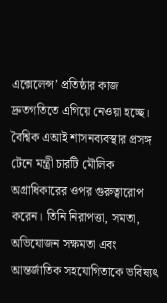এক্সেলেন্স’ প্রতিষ্ঠার কাজ দ্রুতগতিতে এগিয়ে নেওয়া হচ্ছে।
বৈশ্বিক এআই শাসনব্যবস্থার প্রসঙ্গ টেনে মন্ত্রী চারটি মৌলিক অগ্রাধিকারের ওপর গুরুত্বারোপ করেন। তিনি নিরাপত্তা, সমতা, অভিযোজন সক্ষমতা এবং আন্তর্জাতিক সহযোগিতাকে ভবিষ্যৎ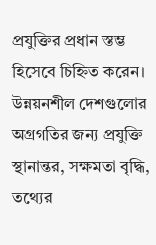প্রযুক্তির প্রধান স্তম্ভ হিসেবে চিহ্নিত করেন। উন্নয়নশীল দেশগুলোর অগ্রগতির জন্য প্রযুক্তি স্থানান্তর, সক্ষমতা বৃদ্ধি, তথ্যের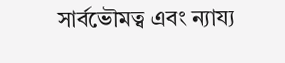সার্বভৌমত্ব এবং ন্যায্য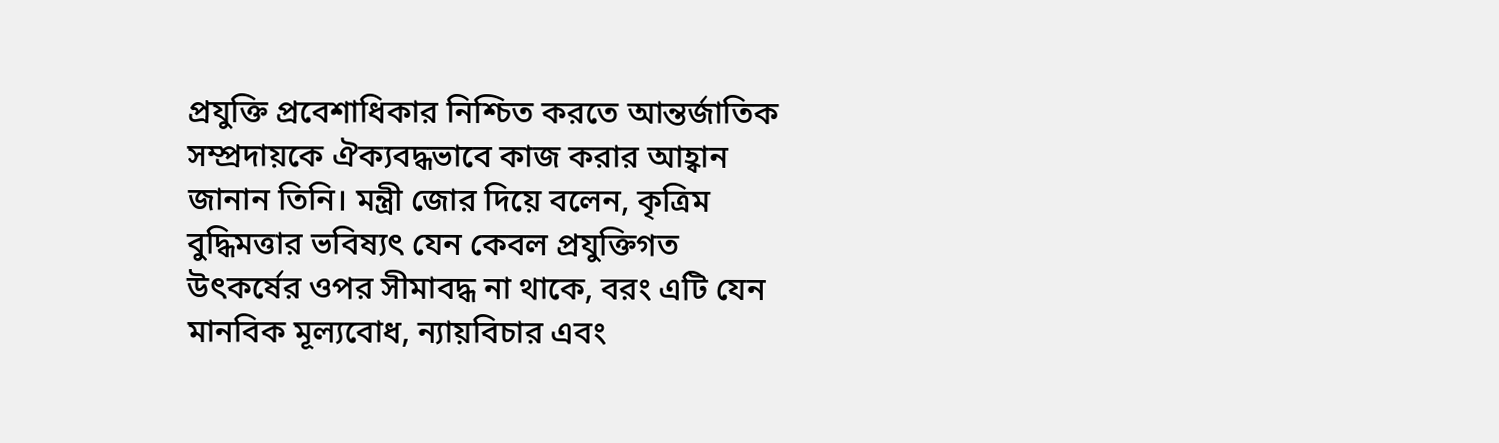প্রযুক্তি প্রবেশাধিকার নিশ্চিত করতে আন্তর্জাতিক সম্প্রদায়কে ঐক্যবদ্ধভাবে কাজ করার আহ্বান জানান তিনি। মন্ত্রী জোর দিয়ে বলেন, কৃত্রিম বুদ্ধিমত্তার ভবিষ্যৎ যেন কেবল প্রযুক্তিগত উৎকর্ষের ওপর সীমাবদ্ধ না থাকে, বরং এটি যেন মানবিক মূল্যবোধ, ন্যায়বিচার এবং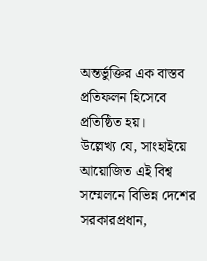অন্তর্ভুক্তির এক বাস্তব প্রতিফলন হিসেবে প্রতিষ্ঠিত হয়।
উল্লেখ্য যে, সাংহাইয়ে আয়োজিত এই বিশ্ব সম্মেলনে বিভিন্ন দেশের সরকারপ্রধান,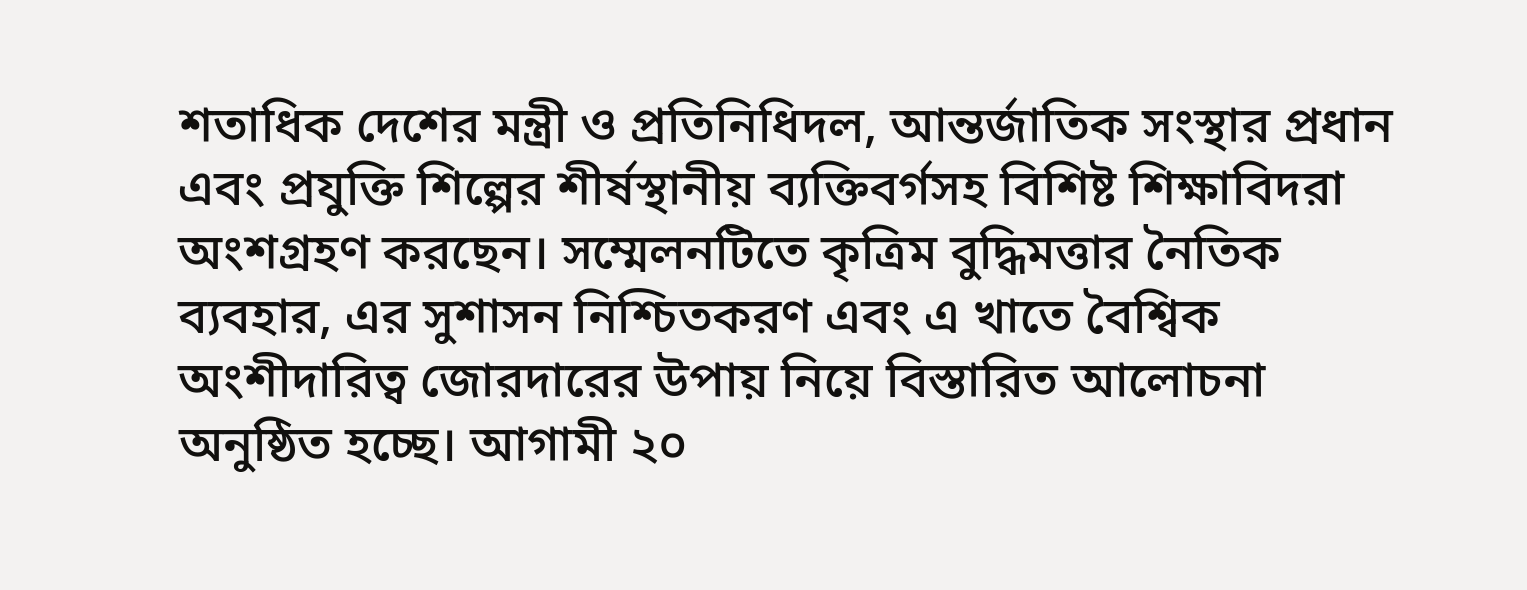শতাধিক দেশের মন্ত্রী ও প্রতিনিধিদল, আন্তর্জাতিক সংস্থার প্রধান এবং প্রযুক্তি শিল্পের শীর্ষস্থানীয় ব্যক্তিবর্গসহ বিশিষ্ট শিক্ষাবিদরা অংশগ্রহণ করছেন। সম্মেলনটিতে কৃত্রিম বুদ্ধিমত্তার নৈতিক ব্যবহার, এর সুশাসন নিশ্চিতকরণ এবং এ খাতে বৈশ্বিক অংশীদারিত্ব জোরদারের উপায় নিয়ে বিস্তারিত আলোচনা অনুষ্ঠিত হচ্ছে। আগামী ২০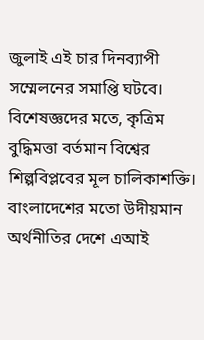জুলাই এই চার দিনব্যাপী সম্মেলনের সমাপ্তি ঘটবে।
বিশেষজ্ঞদের মতে, কৃত্রিম বুদ্ধিমত্তা বর্তমান বিশ্বের শিল্পবিপ্লবের মূল চালিকাশক্তি। বাংলাদেশের মতো উদীয়মান অর্থনীতির দেশে এআই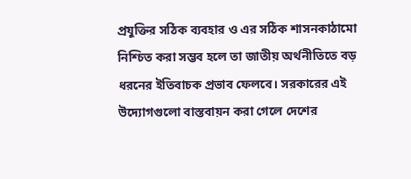প্রযুক্তির সঠিক ব্যবহার ও এর সঠিক শাসনকাঠামো নিশ্চিত করা সম্ভব হলে তা জাতীয় অর্থনীতিতে বড় ধরনের ইতিবাচক প্রভাব ফেলবে। সরকারের এই উদ্যোগগুলো বাস্তবায়ন করা গেলে দেশের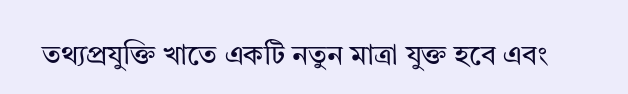তথ্যপ্রযুক্তি খাতে একটি নতুন মাত্রা যুক্ত হবে এবং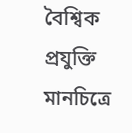বৈশ্বিক প্রযুক্তি মানচিত্রে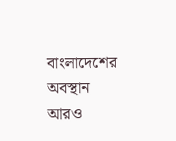বাংলাদেশের অবস্থান আরও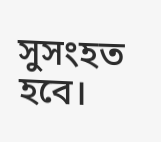সুসংহত হবে।